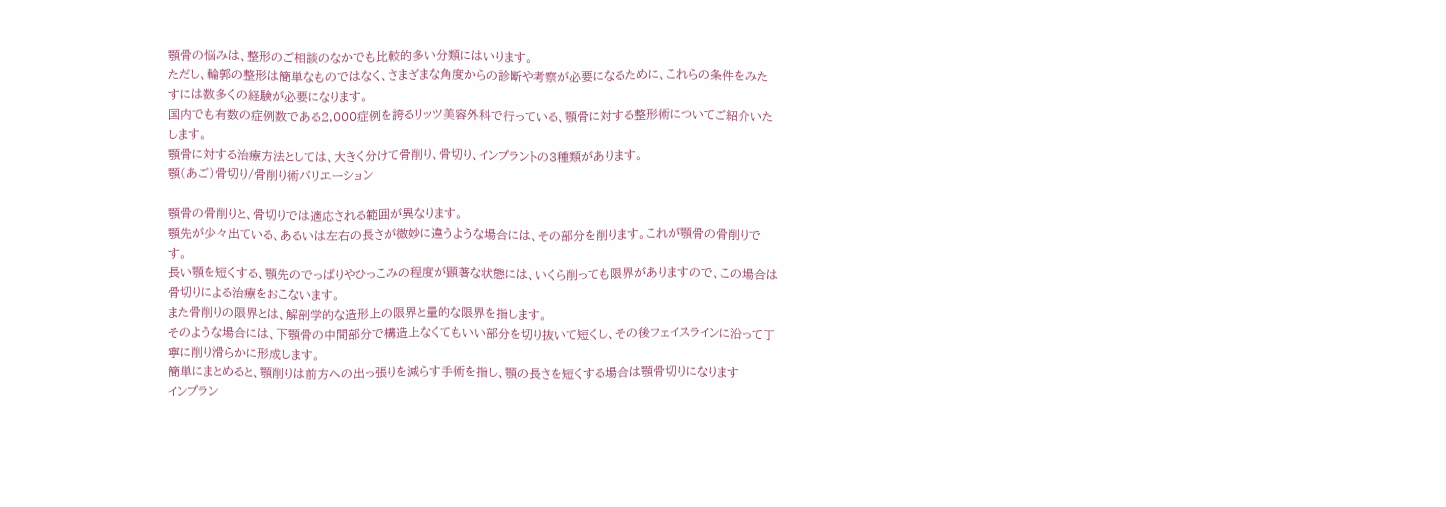顎骨の悩みは、整形のご相談のなかでも比較的多い分類にはいります。
ただし、輪郭の整形は簡単なものではなく、さまざまな角度からの診断や考察が必要になるために、これらの条件をみたすには数多くの経験が必要になります。
国内でも有数の症例数である2,000症例を誇るリッツ美容外科で行っている、顎骨に対する整形術についてご紹介いたします。
顎骨に対する治療方法としては、大きく分けて骨削り、骨切り、インプラントの3種類があります。
顎(あご)骨切り/骨削り術バリエーション

顎骨の骨削りと、骨切りでは適応される範囲が異なります。
顎先が少々出ている、あるいは左右の長さが微妙に違うような場合には、その部分を削ります。これが顎骨の骨削りです。
長い顎を短くする、顎先のでっぱりやひっこみの程度が顕著な状態には、いくら削っても限界がありますので、この場合は骨切りによる治療をおこないます。
また骨削りの限界とは、解剖学的な造形上の限界と量的な限界を指します。
そのような場合には、下顎骨の中間部分で構造上なくてもいい部分を切り抜いて短くし、その後フェイスラインに沿って丁寧に削り滑らかに形成します。
簡単にまとめると、顎削りは前方への出っ張りを減らす手術を指し、顎の長さを短くする場合は顎骨切りになります
インプラン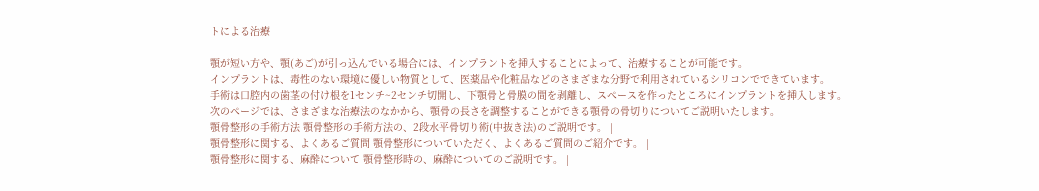トによる治療

顎が短い方や、顎(あご)が引っ込んでいる場合には、インプラントを挿入することによって、治療することが可能です。
インプラントは、毒性のない環境に優しい物質として、医薬品や化粧品などのさまざまな分野で利用されているシリコンでできています。
手術は口腔内の歯茎の付け根を1センチ~2センチ切開し、下顎骨と骨膜の間を剥離し、スペースを作ったところにインプラントを挿入します。
次のページでは、さまざまな治療法のなかから、顎骨の長さを調整することができる顎骨の骨切りについてご説明いたします。
顎骨整形の手術方法 顎骨整形の手術方法の、2段水平骨切り術(中抜き法)のご説明です。 |
顎骨整形に関する、よくあるご質問 顎骨整形についていただく、よくあるご質問のご紹介です。 |
顎骨整形に関する、麻酔について 顎骨整形時の、麻酔についてのご説明です。 |